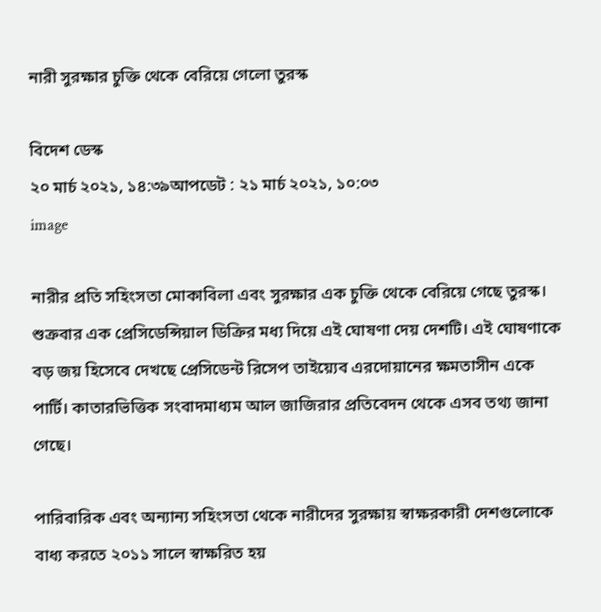নারী সুরক্ষার চুক্তি থেকে বেরিয়ে গেলো তুরস্ক

বিদেশ ডেস্ক
২০ মার্চ ২০২১, ১৪:৩৯আপডেট : ২১ মার্চ ২০২১, ১০:০৩
image

নারীর প্রতি সহিংসতা মোকাবিলা এবং সুরক্ষার এক চুক্তি থেকে বেরিয়ে গেছে তুরস্ক। শুক্রবার এক প্রেসিডেন্সিয়াল ডিক্রির মধ্য দিয়ে এই ঘোষণা দেয় দেশটি। এই ঘোষণাকে বড় জয় হিসেবে দেখছে প্রেসিডেন্ট রিসেপ তাইয়্যেব এরদোয়ানের ক্ষমতাসীন একে পার্টি। কাতারভিত্তিক সংবাদমাধ্যম আল জাজিরার প্রতিবেদন থেকে এসব তথ্য জানা গেছে।

পারিবারিক এবং অন্যান্য সহিংসতা থেকে নারীদের সুরক্ষায় স্বাক্ষরকারী দেশগুলোকে বাধ্য করতে ২০১১ সালে স্বাক্ষরিত হয়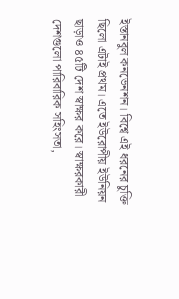ইস্তানবুল কনভেনশন। বিশ্বে এই ধরনের চুক্তি ছিলো এটাই প্রথম। এতে ইউরোপীয় ইউনিয়ন ছাড়াও ৪৫টি দেশ স্বাক্ষর করে। স্বাক্ষরকারী দেশগুলো পারিবারিক সহিংসতা,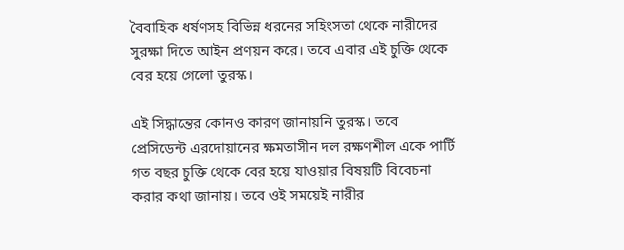বৈবাহিক ধর্ষণসহ বিভিন্ন ধরনের সহিংসতা থেকে নারীদের সুরক্ষা দিতে আইন প্রণয়ন করে। তবে এবার এই চুক্তি থেকে বের হয়ে গেলো তুরস্ক।

এই সিদ্ধান্তের কোনও কারণ জানায়নি তুরস্ক। তবে প্রেসিডেন্ট এরদোয়ানের ক্ষমতাসীন দল রক্ষণশীল একে পার্টি গত বছর চুক্তি থেকে বের হয়ে যাওয়ার বিষয়টি বিবেচনা করার কথা জানায়। তবে ওই সময়েই নারীর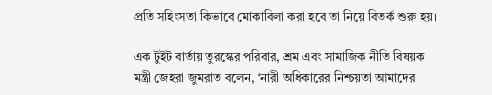প্রতি সহিংসতা কিভাবে মোকাবিলা করা হবে তা নিয়ে বিতর্ক শুরু হয়।

এক টুইট বার্তায় তুরস্কের পরিবার, শ্রম এবং সামাজিক নীতি বিষয়ক মন্ত্রী জেহরা জুমরাত বলেন, ‘নারী অধিকারের নিশ্চয়তা আমাদের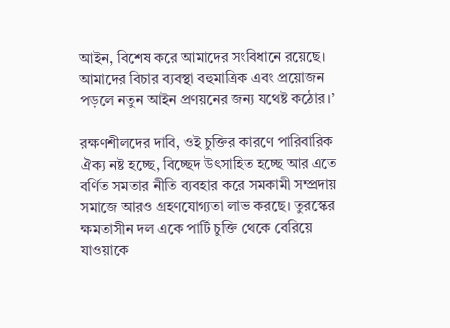আইন, বিশেষ করে আমাদের সংবিধানে রয়েছে। আমাদের বিচার ব্যবস্থা বহুমাত্রিক এবং প্রয়োজন পড়লে নতুন আইন প্রণয়নের জন্য যথেষ্ট কঠোর।’

রক্ষণশীলদের দাবি, ওই চুক্তির কারণে পারিবারিক ঐক্য নষ্ট হচ্ছে, বিচ্ছেদ উৎসাহিত হচ্ছে আর এতে বর্ণিত সমতার নীতি ব্যবহার করে সমকামী সম্প্রদায় সমাজে আরও গ্রহণযোগ্যতা লাভ করছে। তুরস্কের ক্ষমতাসীন দল একে পার্টি চুক্তি থেকে বেরিয়ে যাওয়াকে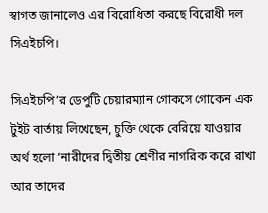স্বাগত জানালেও এর বিরোধিতা করছে বিরোধী দল সিএইচপি।

সিএইচপি’র ডেপুটি চেয়ারম্যান গোকসে গোকেন এক টুইট বার্তায় লিখেছেন, চুক্তি থেকে বেরিয়ে যাওয়ার অর্থ হলো ‘নারীদের দ্বিতীয় শ্রেণীর নাগরিক করে রাখা আর তাদের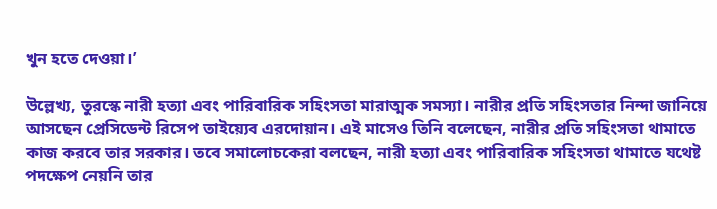খুন হতে দেওয়া।’

উল্লেখ্য, তুরস্কে নারী হত্যা এবং পারিবারিক সহিংসতা মারাত্মক সমস্যা। নারীর প্রতি সহিংসতার নিন্দা জানিয়ে আসছেন প্রেসিডেন্ট রিসেপ তাইয়্যেব এরদোয়ান। এই মাসেও তিনি বলেছেন, নারীর প্রতি সহিংসতা থামাতে কাজ করবে তার সরকার। তবে সমালোচকেরা বলছেন, নারী হত্যা এবং পারিবারিক সহিংসতা থামাতে যথেষ্ট পদক্ষেপ নেয়নি তার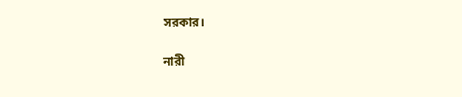সরকার।

নারী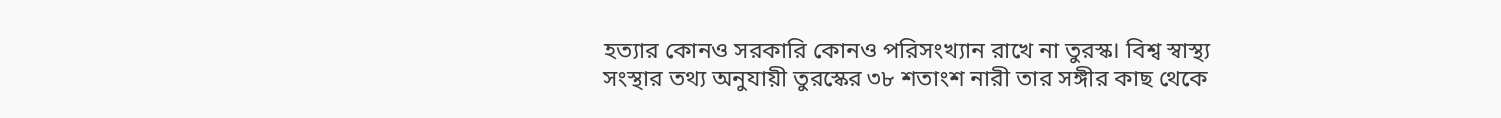হত্যার কোনও সরকারি কোনও পরিসংখ্যান রাখে না তুরস্ক। বিশ্ব স্বাস্থ্য সংস্থার তথ্য অনুযায়ী তুরস্কের ৩৮ শতাংশ নারী তার সঙ্গীর কাছ থেকে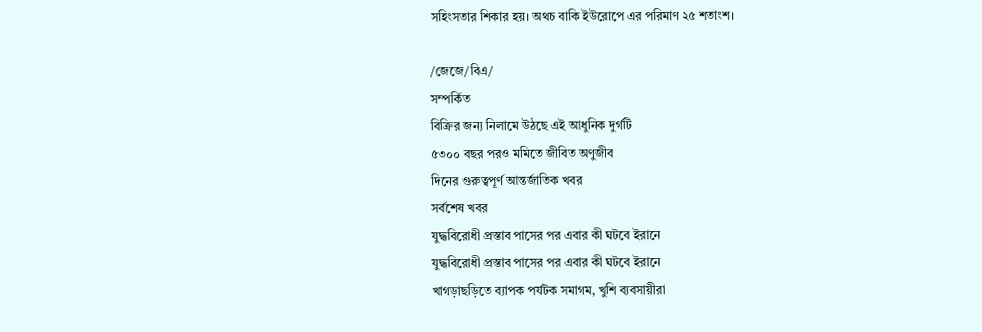সহিংসতার শিকার হয়। অথচ বাকি ইউরোপে এর পরিমাণ ২৫ শতাংশ।

/জেজে/বিএ/
সম্পর্কিত
বিক্রির জন্য নিলামে উঠছে এই আধুনিক দুর্গটি
৫৩০০ বছর পরও মমিতে জীবিত অণুজীব
দিনের গুরুত্বপূর্ণ আন্তর্জাতিক খবর
সর্বশেষ খবর
যুদ্ধবিরোধী প্রস্তাব পাসের পর এবার কী ঘটবে ইরানে
যুদ্ধবিরোধী প্রস্তাব পাসের পর এবার কী ঘটবে ইরানে
খাগড়াছড়িতে ব্যাপক পর্যটক সমাগম, খুশি ব্যবসায়ীরা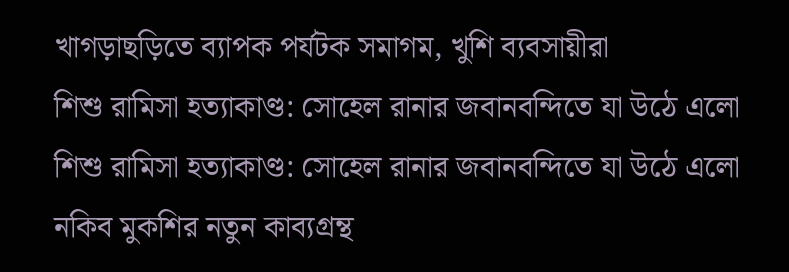খাগড়াছড়িতে ব্যাপক পর্যটক সমাগম, খুশি ব্যবসায়ীরা
শিশু রামিসা হত্যাকাণ্ড: সোহেল রানার জবানবন্দিতে যা উঠে এলো
শিশু রামিসা হত্যাকাণ্ড: সোহেল রানার জবানবন্দিতে যা উঠে এলো
নকিব মুকশির নতুন কাব্যগ্রন্থ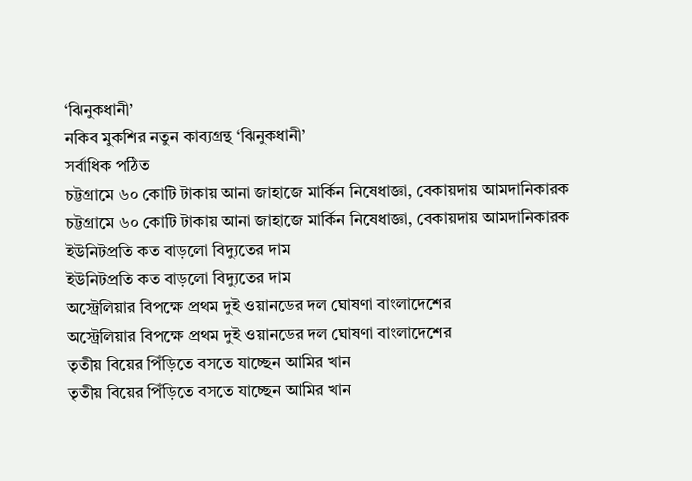‘ঝিনুকধানী’
নকিব মুকশির নতুন কাব্যগ্রন্থ ‘ঝিনুকধানী’
সর্বাধিক পঠিত
চট্টগ্রামে ৬০ কোটি টাকায় আনা জাহাজে মার্কিন নিষেধাজ্ঞা, বেকায়দায় আমদানিকারক
চট্টগ্রামে ৬০ কোটি টাকায় আনা জাহাজে মার্কিন নিষেধাজ্ঞা, বেকায়দায় আমদানিকারক
ইউনিটপ্রতি কত বাড়লো বিদ্যুতের দাম
ইউনিটপ্রতি কত বাড়লো বিদ্যুতের দাম
অস্ট্রেলিয়ার বিপক্ষে প্রথম দুই ওয়ানডের দল ঘোষণা বাংলাদেশের
অস্ট্রেলিয়ার বিপক্ষে প্রথম দুই ওয়ানডের দল ঘোষণা বাংলাদেশের
তৃতীয় বিয়ের পিঁড়িতে বসতে যাচ্ছেন আমির খান
তৃতীয় বিয়ের পিঁড়িতে বসতে যাচ্ছেন আমির খান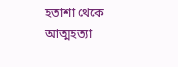হতাশা থেকে আত্মহত্যা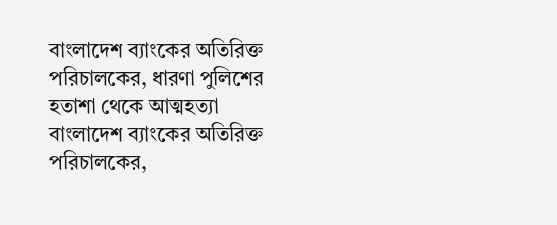বাংলাদেশ ব্যাংকের অতিরিক্ত পরিচালকের, ধারণা পুলিশের
হতাশা থেকে আত্মহত্যা বাংলাদেশ ব্যাংকের অতিরিক্ত পরিচালকের,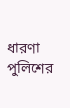ধারণা পুলিশের